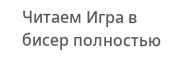Читаем Игра в бисер полностью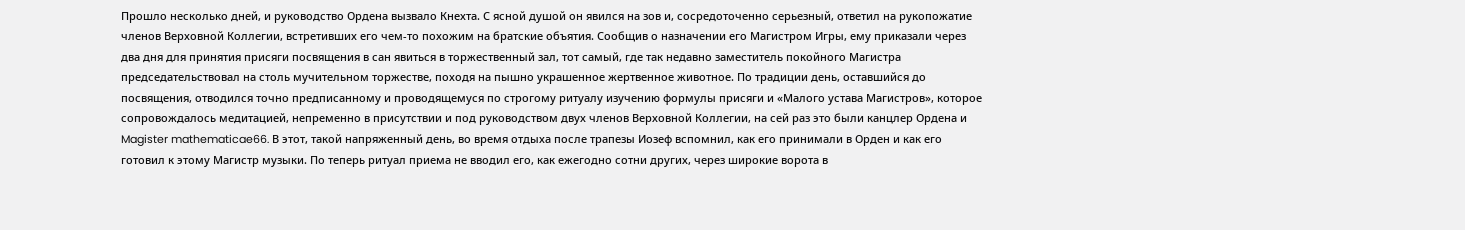Прошло несколько дней, и руководство Ордена вызвало Кнехта. С ясной душой он явился на зов и, сосредоточенно серьезный, ответил на рукопожатие членов Верховной Коллегии, встретивших его чем-то похожим на братские объятия. Сообщив о назначении его Магистром Игры, ему приказали через два дня для принятия присяги посвящения в сан явиться в торжественный зал, тот самый, где так недавно заместитель покойного Магистра председательствовал на столь мучительном торжестве, походя на пышно украшенное жертвенное животное. По традиции день, оставшийся до посвящения, отводился точно предписанному и проводящемуся по строгому ритуалу изучению формулы присяги и «Малого устава Магистров», которое сопровождалось медитацией, непременно в присутствии и под руководством двух членов Верховной Коллегии, на сей раз это были канцлер Ордена и Magister mathematicae66. В этот, такой напряженный день, во время отдыха после трапезы Иозеф вспомнил, как его принимали в Орден и как его готовил к этому Магистр музыки. По теперь ритуал приема не вводил его, как ежегодно сотни других, через широкие ворота в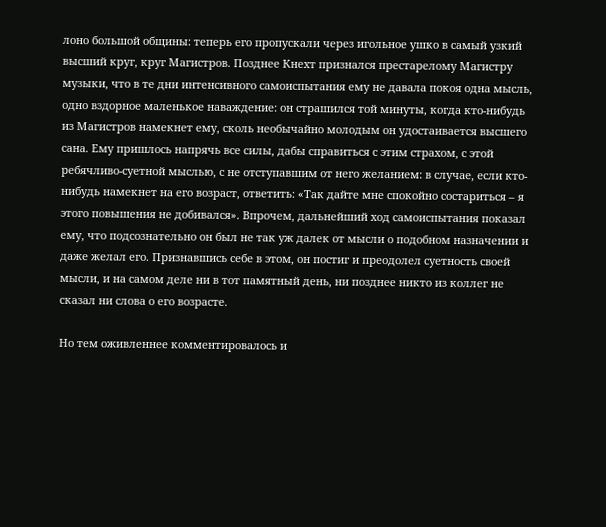лоно большой общины: теперь его пропускали через игольное ушко в самый узкий высший круг, круг Магистров. Позднее Кнехт признался престарелому Магистру музыки, что в те дни интенсивного самоиспытания ему не давала покоя одна мысль, одно вздорное маленькое наваждение: он страшился той минуты, когда кто-нибудь из Магистров намекнет ему, сколь необычайно молодым он удостаивается высшего сана. Ему пришлось напрячь все силы, дабы справиться с этим страхом, с этой ребячливо-суетной мыслью, с не отступавшим от него желанием: в случае, если кто-нибудь намекнет на его возраст, ответить: «Так дайте мне спокойно состариться – я этого повышения не добивался». Впрочем, дальнейший ход самоиспытания показал ему, что подсознательно он был не так уж далек от мысли о подобном назначении и даже желал его. Признавшись себе в этом, он постиг и преодолел суетность своей мысли, и на самом деле ни в тот памятный день, ни позднее никто из коллег не сказал ни слова о его возрасте.

Но тем оживленнее комментировалось и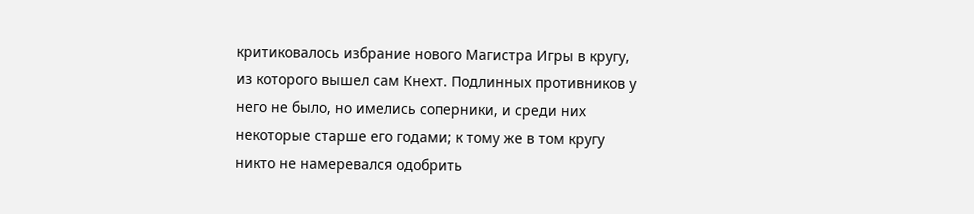критиковалось избрание нового Магистра Игры в кругу, из которого вышел сам Кнехт. Подлинных противников у него не было, но имелись соперники, и среди них некоторые старше его годами; к тому же в том кругу никто не намеревался одобрить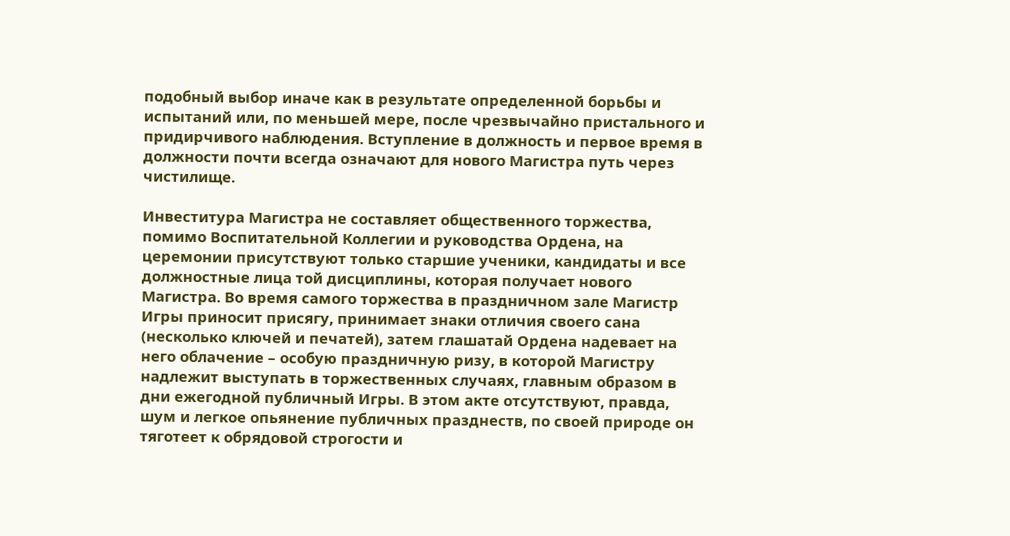подобный выбор иначе как в результате определенной борьбы и испытаний или, по меньшей мере, после чрезвычайно пристального и придирчивого наблюдения. Вступление в должность и первое время в должности почти всегда означают для нового Магистра путь через чистилище.

Инвеститура Магистра не составляет общественного торжества, помимо Воспитательной Коллегии и руководства Ордена, на церемонии присутствуют только старшие ученики, кандидаты и все должностные лица той дисциплины, которая получает нового Магистра. Во время самого торжества в праздничном зале Магистр Игры приносит присягу, принимает знаки отличия своего сана (несколько ключей и печатей), затем глашатай Ордена надевает на него облачение – особую праздничную ризу, в которой Магистру надлежит выступать в торжественных случаях, главным образом в дни ежегодной публичный Игры. В этом акте отсутствуют, правда, шум и легкое опьянение публичных празднеств, по своей природе он тяготеет к обрядовой строгости и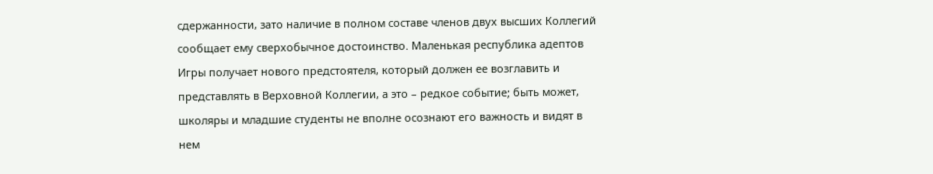сдержанности, зато наличие в полном составе членов двух высших Коллегий сообщает ему сверхобычное достоинство. Маленькая республика адептов Игры получает нового предстоятеля, который должен ее возглавить и представлять в Верховной Коллегии, а это – редкое событие; быть может, школяры и младшие студенты не вполне осознают его важность и видят в нем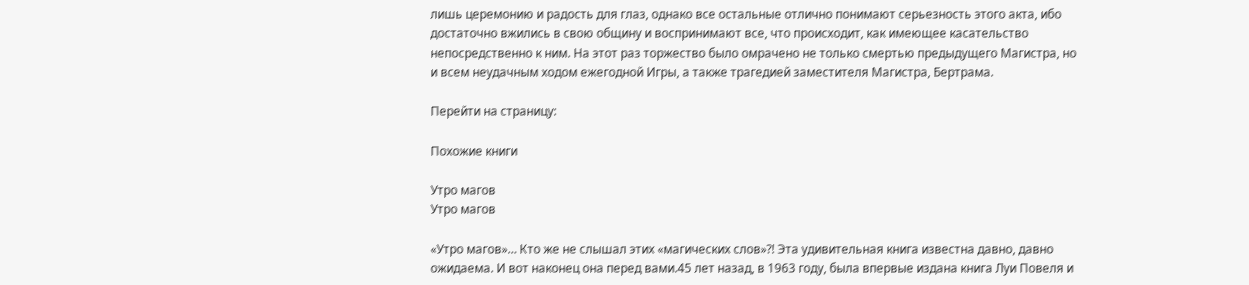лишь церемонию и радость для глаз, однако все остальные отлично понимают серьезность этого акта, ибо достаточно вжились в свою общину и воспринимают все, что происходит, как имеющее касательство непосредственно к ним. На этот раз торжество было омрачено не только смертью предыдущего Магистра, но и всем неудачным ходом ежегодной Игры, а также трагедией заместителя Магистра, Бертрама.

Перейти на страницу:

Похожие книги

Утро магов
Утро магов

«Утро магов»… Кто же не слышал этих «магических слов»?! Эта удивительная книга известна давно, давно ожидаема. И вот наконец она перед вами.45 лет назад, в 1963 году, была впервые издана книга Луи Повеля и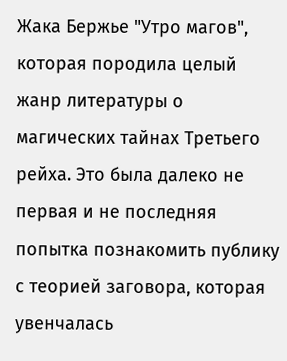Жака Бержье "Утро магов", которая породила целый жанр литературы о магических тайнах Третьего рейха. Это была далеко не первая и не последняя попытка познакомить публику с теорией заговора, которая увенчалась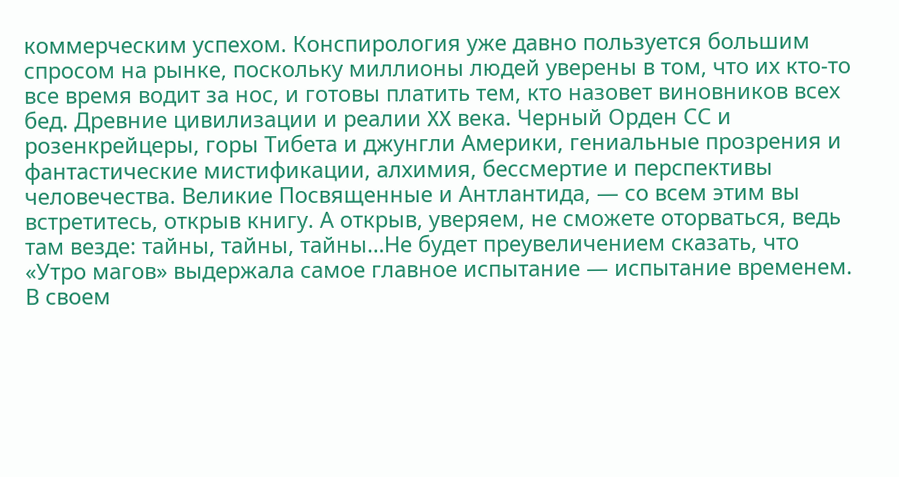коммерческим успехом. Конспирология уже давно пользуется большим спросом на рынке, поскольку миллионы людей уверены в том, что их кто-то все время водит за нос, и готовы платить тем, кто назовет виновников всех бед. Древние цивилизации и реалии XX века. Черный Орден СС и розенкрейцеры, горы Тибета и джунгли Америки, гениальные прозрения и фантастические мистификации, алхимия, бессмертие и перспективы человечества. Великие Посвященные и Антлантида, — со всем этим вы встретитесь, открыв книгу. А открыв, уверяем, не сможете оторваться, ведь там везде: тайны, тайны, тайны…Не будет преувеличением сказать, что «Утро магов» выдержала самое главное испытание — испытание временем. В своем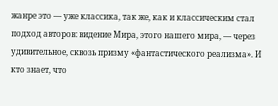жанре это — уже классика, так же, как и классическим стал подход авторов: видение Мира, этого нашего мира, — через удивительное, сквозь призму «фантастического реализма». И кто знает, что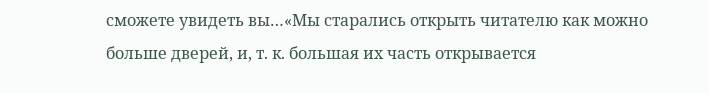сможете увидеть вы…«Мы старались открыть читателю как можно больше дверей, и, т. к. большая их часть открывается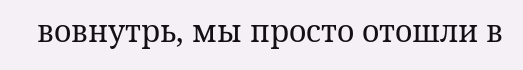вовнутрь, мы просто отошли в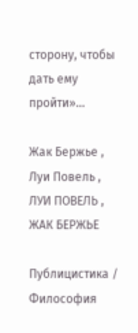сторону, чтобы дать ему пройти»…

Жак Бержье , Луи Повель , ЛУИ ПОВЕЛЬ , ЖАК БЕРЖЬЕ

Публицистика / Философия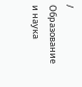/ Образование и наука